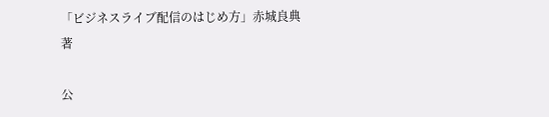「ビジネスライブ配信のはじめ方」赤城良典著

公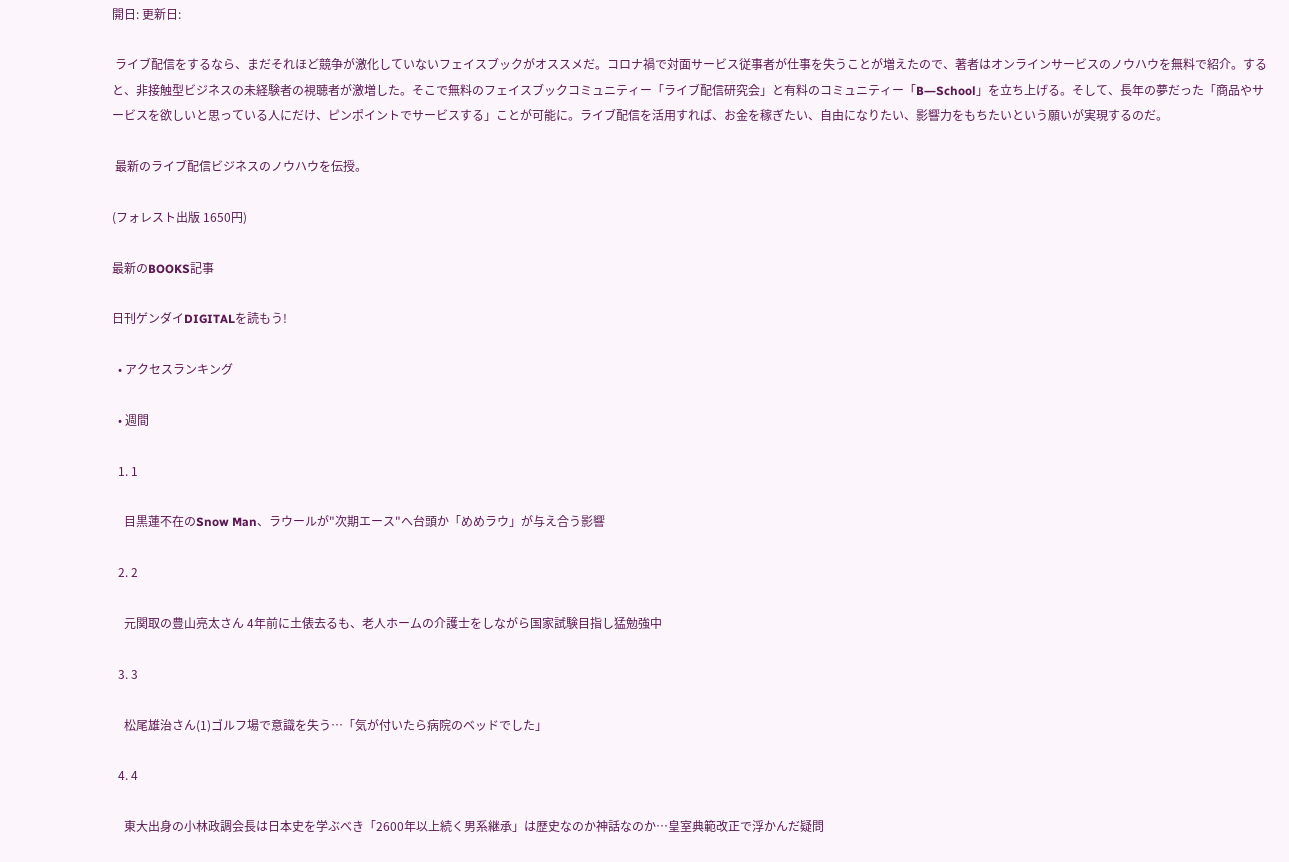開日: 更新日:

 ライブ配信をするなら、まだそれほど競争が激化していないフェイスブックがオススメだ。コロナ禍で対面サービス従事者が仕事を失うことが増えたので、著者はオンラインサービスのノウハウを無料で紹介。すると、非接触型ビジネスの未経験者の視聴者が激増した。そこで無料のフェイスブックコミュニティー「ライブ配信研究会」と有料のコミュニティー「B―School」を立ち上げる。そして、長年の夢だった「商品やサービスを欲しいと思っている人にだけ、ピンポイントでサービスする」ことが可能に。ライブ配信を活用すれば、お金を稼ぎたい、自由になりたい、影響力をもちたいという願いが実現するのだ。

 最新のライブ配信ビジネスのノウハウを伝授。

(フォレスト出版 1650円)

最新のBOOKS記事

日刊ゲンダイDIGITALを読もう!

  • アクセスランキング

  • 週間

  1. 1

    目黒蓮不在のSnow Man、ラウールが"次期エース"へ台頭か「めめラウ」が与え合う影響

  2. 2

    元関取の豊山亮太さん 4年前に土俵去るも、老人ホームの介護士をしながら国家試験目指し猛勉強中

  3. 3

    松尾雄治さん(1)ゴルフ場で意識を失う…「気が付いたら病院のベッドでした」

  4. 4

    東大出身の小林政調会長は日本史を学ぶべき「2600年以上続く男系継承」は歴史なのか神話なのか…皇室典範改正で浮かんだ疑問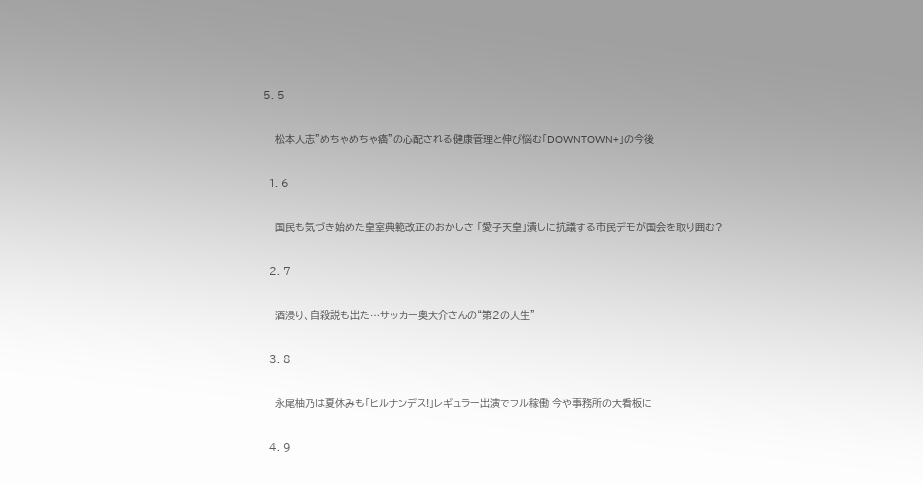5. 5

    松本人志"めちゃめちゃ癌"の心配される健康管理と伸び悩む「DOWNTOWN+」の今後

  1. 6

    国民も気づき始めた皇室典範改正のおかしさ 「愛子天皇」潰しに抗議する市民デモが国会を取り囲む?

  2. 7

    酒浸り、自殺説も出た…サッカー奥大介さんの“第2の人生”

  3. 8

    永尾柚乃は夏休みも「ヒルナンデス!」レギュラー出演でフル稼働 今や事務所の大看板に

  4. 9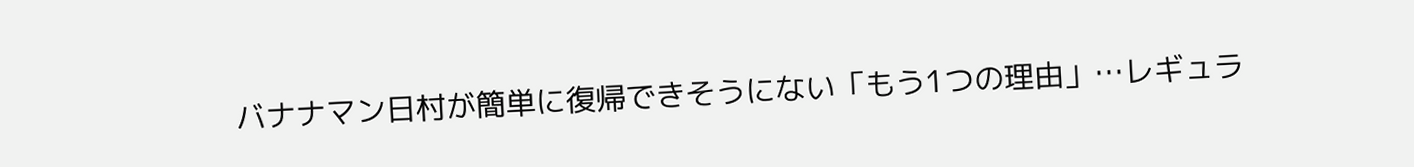バナナマン日村が簡単に復帰できそうにない「もう1つの理由」…レギュラ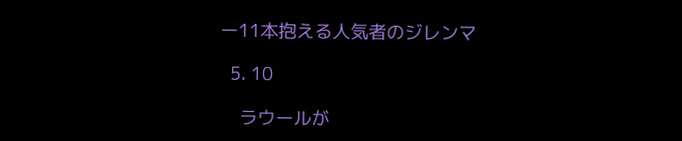ー11本抱える人気者のジレンマ

  5. 10

    ラウールが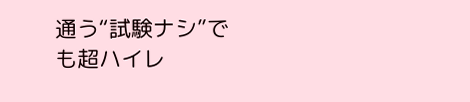通う“試験ナシ”でも超ハイレ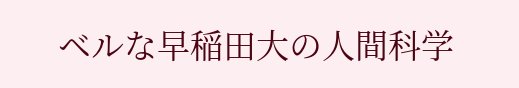ベルな早稲田大の人間科学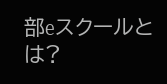部eスクールとは?